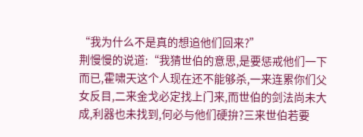“我为什么不是真的想追他们回来?”
荆慢慢的说道:“我猜世伯的意思,是要惩戒他们一下而已,霍啸天这个人现在还不能够杀,一来连累你们父女反目,二来金戈必定找上门来,而世伯的剑法尚未大成,利器也未找到,何必与他们硬拚?三来世伯若要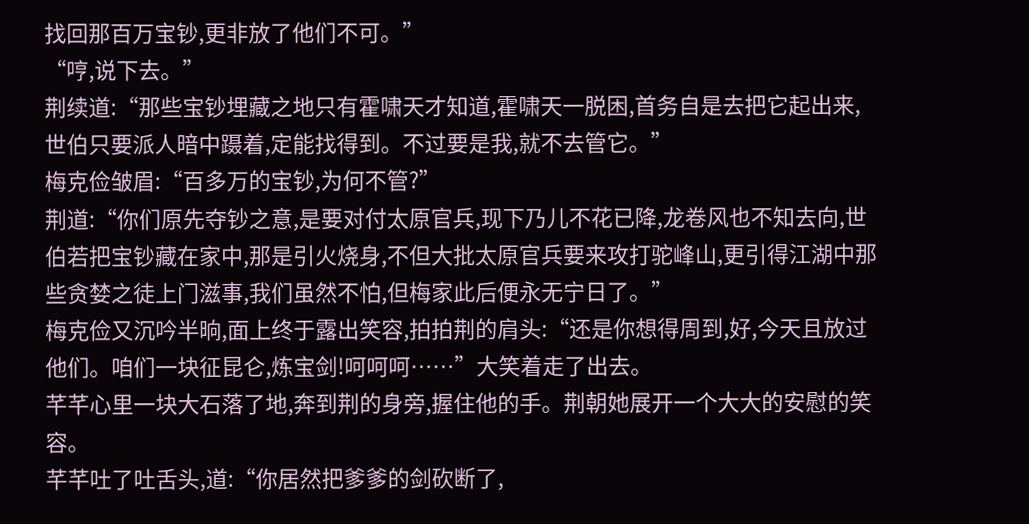找回那百万宝钞,更非放了他们不可。”
“哼,说下去。”
荆续道:“那些宝钞埋藏之地只有霍啸天才知道,霍啸天一脱困,首务自是去把它起出来,世伯只要派人暗中蹑着,定能找得到。不过要是我,就不去管它。”
梅克俭皱眉:“百多万的宝钞,为何不管?”
荆道:“你们原先夺钞之意,是要对付太原官兵,现下乃儿不花已降,龙卷风也不知去向,世伯若把宝钞藏在家中,那是引火烧身,不但大批太原官兵要来攻打驼峰山,更引得江湖中那些贪婪之徒上门滋事,我们虽然不怕,但梅家此后便永无宁日了。”
梅克俭又沉吟半晌,面上终于露出笑容,拍拍荆的肩头:“还是你想得周到,好,今天且放过他们。咱们一块征昆仑,炼宝剑!呵呵呵……”大笑着走了出去。
芊芊心里一块大石落了地,奔到荆的身旁,握住他的手。荆朝她展开一个大大的安慰的笑容。
芊芊吐了吐舌头,道:“你居然把爹爹的剑砍断了,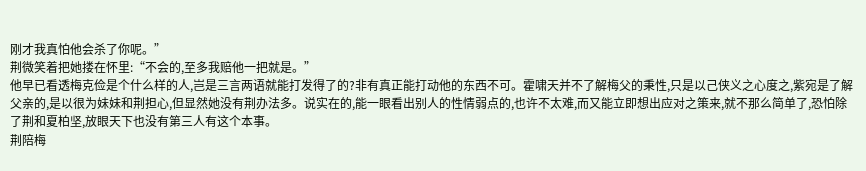刚才我真怕他会杀了你呢。”
荆微笑着把她搂在怀里:“不会的,至多我赔他一把就是。”
他早已看透梅克俭是个什么样的人,岂是三言两语就能打发得了的?非有真正能打动他的东西不可。霍啸天并不了解梅父的秉性,只是以己侠义之心度之,紫宛是了解父亲的,是以很为妹妹和荆担心,但显然她没有荆办法多。说实在的,能一眼看出别人的性情弱点的,也许不太难,而又能立即想出应对之策来,就不那么简单了,恐怕除了荆和夏柏坚,放眼天下也没有第三人有这个本事。
荆陪梅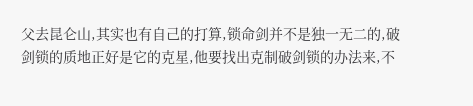父去昆仑山,其实也有自己的打算,锁命剑并不是独一无二的,破剑锁的质地正好是它的克星,他要找出克制破剑锁的办法来,不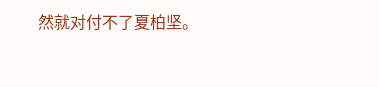然就对付不了夏柏坚。